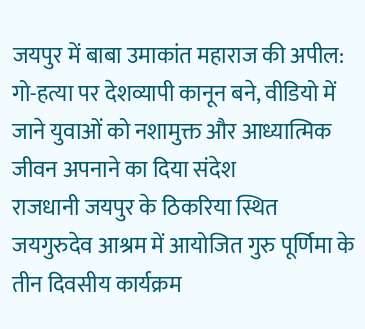जयपुर में बाबा उमाकांत महाराज की अपील: गो-हत्या पर देशव्यापी कानून बने, वीडियो में जाने युवाओं को नशामुक्त और आध्यात्मिक जीवन अपनाने का दिया संदेश
राजधानी जयपुर के ठिकरिया स्थित जयगुरुदेव आश्रम में आयोजित गुरु पूर्णिमा के तीन दिवसीय कार्यक्रम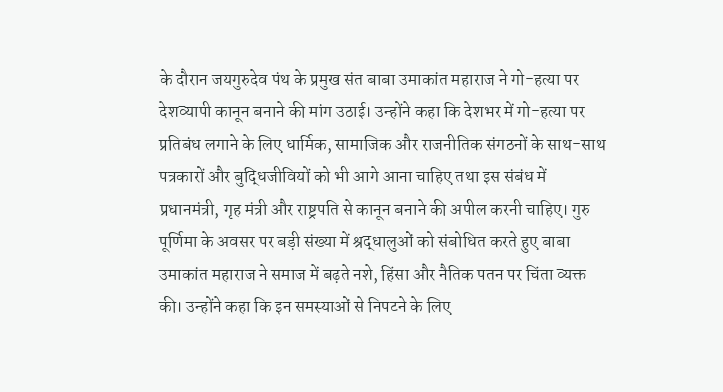के दौरान जयगुरुदेव पंथ के प्रमुख संत बाबा उमाकांत महाराज ने गो-हत्या पर देशव्यापी कानून बनाने की मांग उठाई। उन्होंने कहा कि देशभर में गो-हत्या पर प्रतिबंध लगाने के लिए धार्मिक, सामाजिक और राजनीतिक संगठनों के साथ-साथ पत्रकारों और बुद्धिजीवियों को भी आगे आना चाहिए तथा इस संबंध में प्रधानमंत्री, गृह मंत्री और राष्ट्रपति से कानून बनाने की अपील करनी चाहिए। गुरु पूर्णिमा के अवसर पर बड़ी संख्या में श्रद्धालुओं को संबोधित करते हुए बाबा उमाकांत महाराज ने समाज में बढ़ते नशे, हिंसा और नैतिक पतन पर चिंता व्यक्त की। उन्होंने कहा कि इन समस्याओं से निपटने के लिए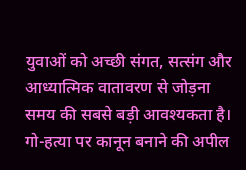युवाओं को अच्छी संगत, सत्संग और आध्यात्मिक वातावरण से जोड़ना समय की सबसे बड़ी आवश्यकता है।
गो-हत्या पर कानून बनाने की अपील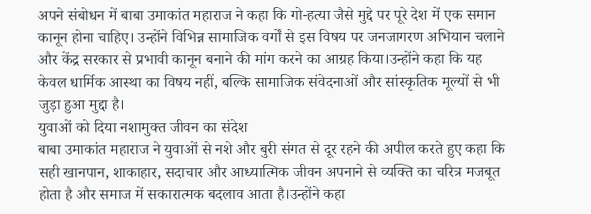अपने संबोधन में बाबा उमाकांत महाराज ने कहा कि गो-हत्या जैसे मुद्दे पर पूरे देश में एक समान कानून होना चाहिए। उन्होंने विभिन्न सामाजिक वर्गों से इस विषय पर जनजागरण अभियान चलाने और केंद्र सरकार से प्रभावी कानून बनाने की मांग करने का आग्रह किया।उन्होंने कहा कि यह केवल धार्मिक आस्था का विषय नहीं, बल्कि सामाजिक संवेदनाओं और सांस्कृतिक मूल्यों से भी जुड़ा हुआ मुद्दा है।
युवाओं को दिया नशामुक्त जीवन का संदेश
बाबा उमाकांत महाराज ने युवाओं से नशे और बुरी संगत से दूर रहने की अपील करते हुए कहा कि सही खानपान, शाकाहार, सदाचार और आध्यात्मिक जीवन अपनाने से व्यक्ति का चरित्र मजबूत होता है और समाज में सकारात्मक बदलाव आता है।उन्होंने कहा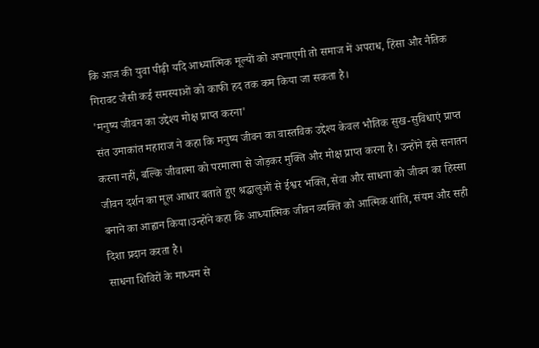कि आज की युवा पीढ़ी यदि आध्यात्मिक मूल्यों को अपनाएगी तो समाज में अपराध, हिंसा और नैतिक गिरावट जैसी कई समस्याओं को काफी हद तक कम किया जा सकता है।
'मनुष्य जीवन का उद्देश्य मोक्ष प्राप्त करना'
संत उमाकांत महाराज ने कहा कि मनुष्य जीवन का वास्तविक उद्देश्य केवल भौतिक सुख-सुविधाएं प्राप्त करना नहीं, बल्कि जीवात्मा को परमात्मा से जोड़कर मुक्ति और मोक्ष प्राप्त करना है। उन्होंने इसे सनातन जीवन दर्शन का मूल आधार बताते हुए श्रद्धालुओं से ईश्वर भक्ति, सेवा और साधना को जीवन का हिस्सा बनाने का आह्वान किया।उन्होंने कहा कि आध्यात्मिक जीवन व्यक्ति को आत्मिक शांति, संयम और सही दिशा प्रदान करता है।
साधना शिविरों के माध्यम से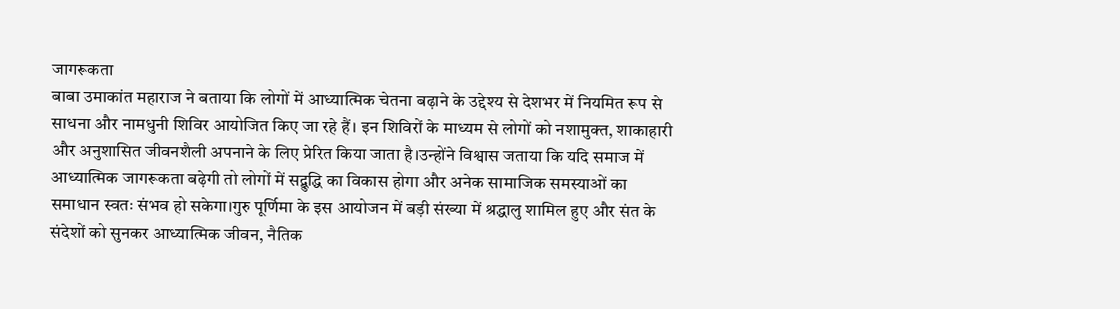जागरूकता
बाबा उमाकांत महाराज ने बताया कि लोगों में आध्यात्मिक चेतना बढ़ाने के उद्देश्य से देशभर में नियमित रूप से साधना और नामधुनी शिविर आयोजित किए जा रहे हैं। इन शिविरों के माध्यम से लोगों को नशामुक्त, शाकाहारी और अनुशासित जीवनशैली अपनाने के लिए प्रेरित किया जाता है।उन्होंने विश्वास जताया कि यदि समाज में आध्यात्मिक जागरूकता बढ़ेगी तो लोगों में सद्बुद्धि का विकास होगा और अनेक सामाजिक समस्याओं का समाधान स्वतः संभव हो सकेगा।गुरु पूर्णिमा के इस आयोजन में बड़ी संख्या में श्रद्धालु शामिल हुए और संत के संदेशों को सुनकर आध्यात्मिक जीवन, नैतिक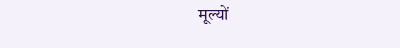मूल्यों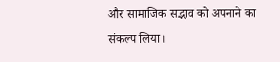और सामाजिक सद्भाव को अपनाने का संकल्प लिया।